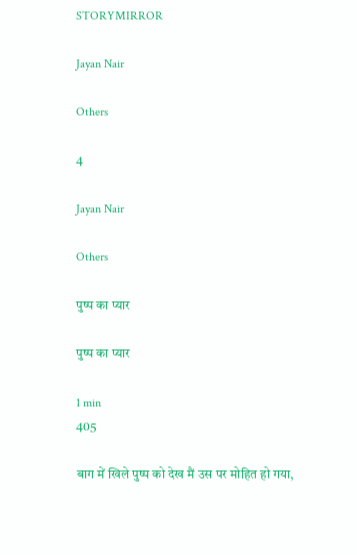STORYMIRROR

Jayan Nair

Others

4

Jayan Nair

Others

पुष्प का प्यार

पुष्प का प्यार

1 min
405

बाग में खिले पुष्प को देख मैं उस पर मोहित हो गया,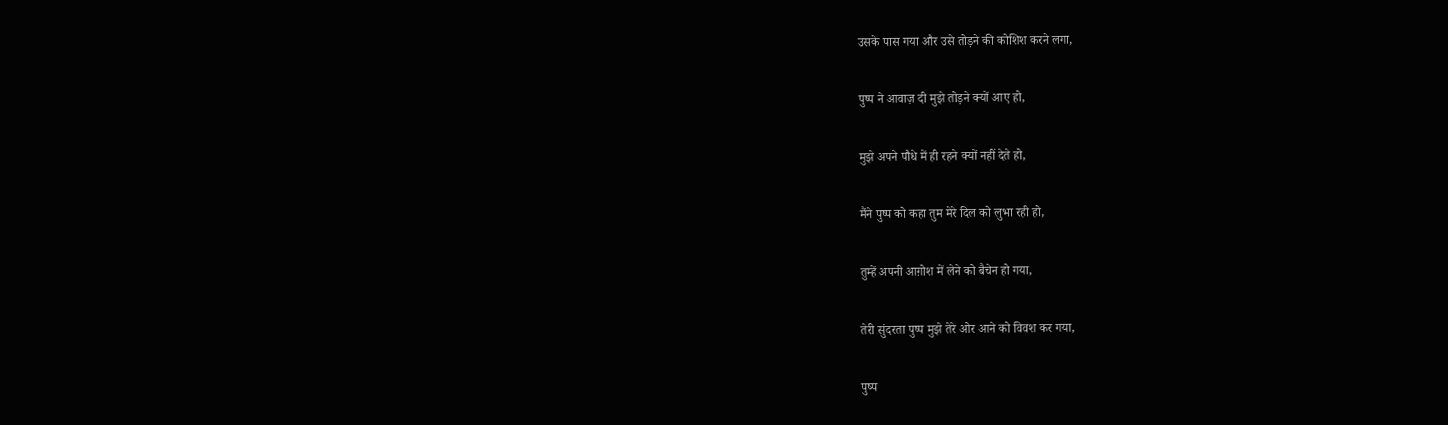उसके पास गया और उसे तोड़ने की कोशिश करने लगा,

पुष्प ने आवाज़ दी मुझे तोड़ने क्यों आए हो,

मुझे अपने पौधे में ही रहने क्यों नहीं देते हो,

मैंने पुष्प को कहा तुम मेरे दिल को लुभा रही हो,

तुम्हें अपनी आग़ोश में लेने को बैचेन हो गया,

तेरी सुंदरता पुष्प मुझे तेरे ओर आने को विवश कर गया,

पुष्प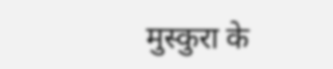मुस्कुरा के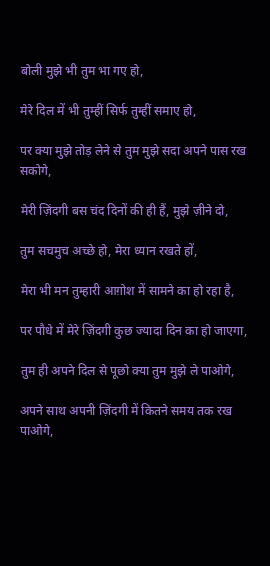बोली मुझे भी तुम भा गए हो,

मेरे दिल में भी तुम्हीं सिर्फ तुम्हीं समाए हो,

पर क्या मुझे तोड़ लेने से तुम मुझे सदा अपने पास रख सकोगे,

मेरी ज़िंदगी बस चंद दिनों की ही हैं, मुझे ज़ीने दो,

तुम सचमुच अच्छे हो, मेरा ध्यान रखते हों,

मेरा भी मन तुम्हारी आग़ोश में सामने का हो रहा है,

पर पौधे में मेरे ज़िंदगी कुछ ज्यादा दिन का हो जाएगा,

तुम ही अपने दिल से पूछो क्या तुम मुझे ले पाओगे,

अपने साथ अपनी ज़िंदगी में कितने समय तक रख पाओगे,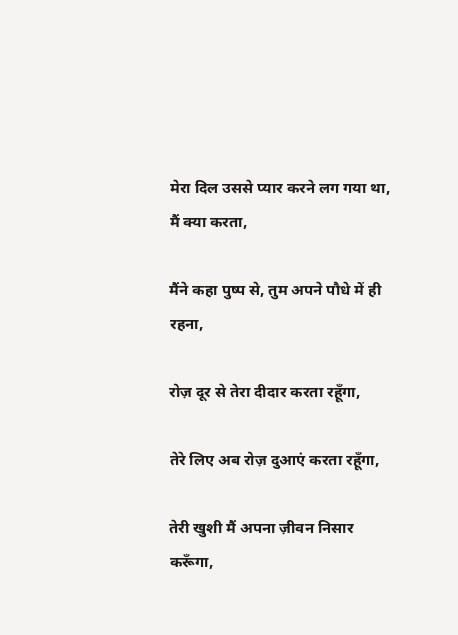मेरा दिल उससे प्यार करने लग गया था, मैं क्या करता,

मैंने कहा पुष्प से, तुम अपने पौधे में ही रहना,

रोज़ दूर से तेरा दीदार करता रहूँगा,

तेरे लिए अब रोज़ दुआएं करता रहूँगा,

तेरी खुशी मैं अपना ज़ीवन निसार करूँगा,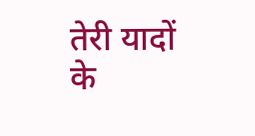तेरी यादों के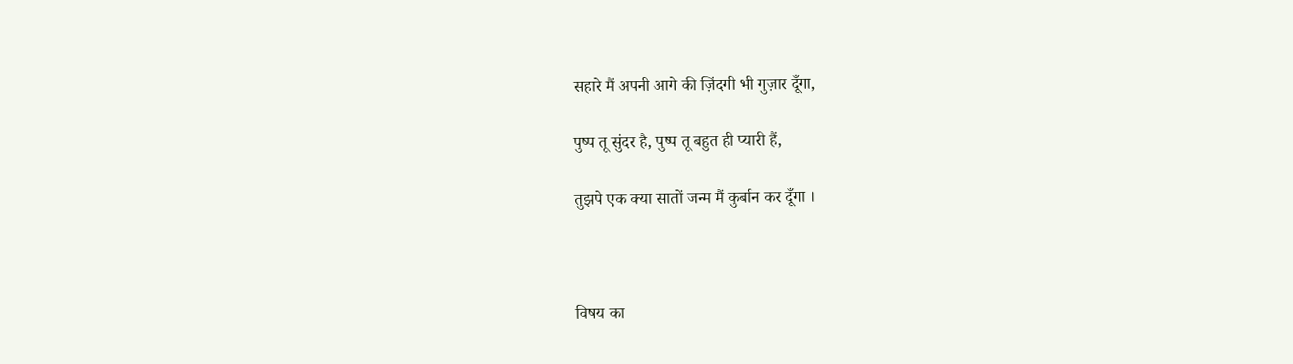सहारे मैं अपनी आगे की ज़िंदगी भी गुज़ार दूँगा,

पुष्प तू सुंदर है, पुष्प तू बहुत ही प्यारी हैं,

तुझपे एक क्या सातों जन्म मैं कुर्बान कर दूँगा ।



विषय का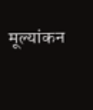मूल्यांकन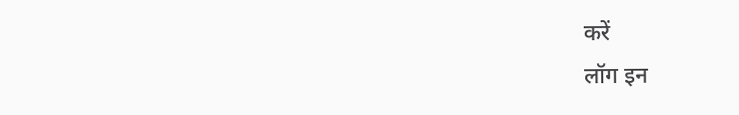करें
लॉग इन